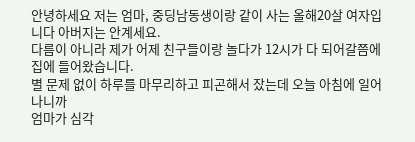안녕하세요 저는 엄마, 중딩남동생이랑 같이 사는 올해20살 여자입니다 아버지는 안계세요.
다름이 아니라 제가 어제 친구들이랑 놀다가 12시가 다 되어갈쯤에 집에 들어왔습니다.
별 문제 없이 하루를 마무리하고 피곤해서 잤는데 오늘 아침에 일어나니까
엄마가 심각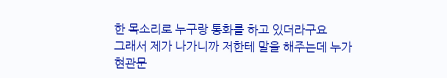한 목소리로 누구랑 통화를 하고 있더라구요
그래서 제가 나가니까 저한테 말을 해주는데 누가 현관문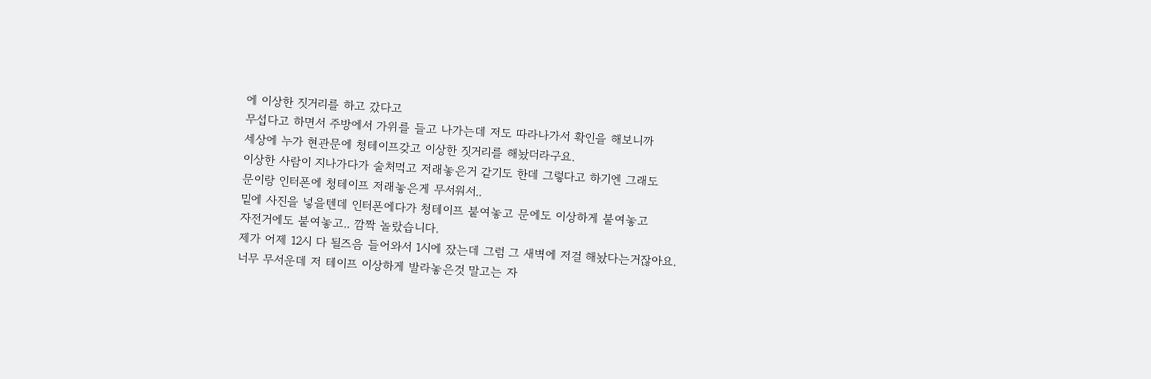에 이상한 짓거리를 하고 갔다고
무섭다고 하면서 주방에서 가위를 들고 나가는데 저도 따라나가서 확인을 해보니까
세상에 누가 현관문에 청테이프갖고 이상한 짓거리를 해놨더라구요.
이상한 사람이 지나가다가 술처먹고 저래놓은거 같기도 한데 그렇다고 하기엔 그래도
문이랑 인터폰에 청테이프 저래놓은게 무서워서..
밑에 사진을 넣을텐데 인터폰에다가 청테이프 붙여놓고 문에도 이상하게 붙여놓고
자전거에도 붙여놓고.. 깜짝 놀랐습니다.
제가 어제 12시 다 될즈음 들어와서 1시에 잤는데 그럼 그 새벽에 저걸 해놨다는거잖아요.
너무 무서운데 저 테이프 이상하게 발라놓은것 말고는 자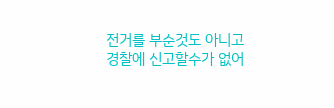전거를 부순것도 아니고
경찰에 신고할수가 없어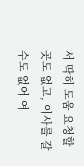서 딱히 도움 요청할곳도 없고, 이사를 갈수도 없어 여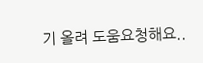기 올려 도움요청해요..